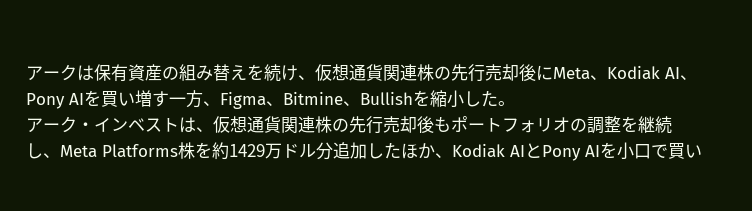アークは保有資産の組み替えを続け、仮想通貨関連株の先行売却後にMeta、Kodiak AI、Pony AIを買い増す一方、Figma、Bitmine、Bullishを縮小した。
アーク・インベストは、仮想通貨関連株の先行売却後もポートフォリオの調整を継続し、Meta Platforms株を約1429万ドル分追加したほか、Kodiak AIとPony AIを小口で買い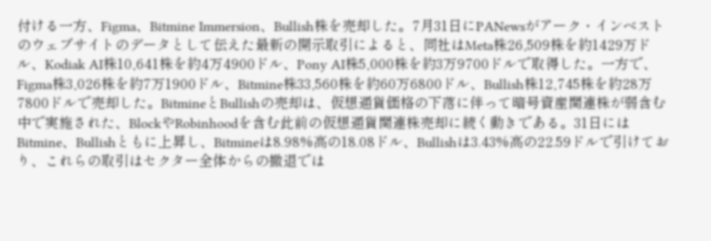付ける一方、Figma、Bitmine Immersion、Bullish株を売却した。7月31日にPANewsがアーク・インベストのウェブサイトのデータとして伝えた最新の開示取引によると、同社はMeta株26,509株を約1429万ドル、Kodiak AI株10,641株を約4万4900ドル、Pony AI株5,000株を約3万9700ドルで取得した。一方で、Figma株3,026株を約7万1900ドル、Bitmine株33,560株を約60万6800ドル、Bullish株12,745株を約28万7800ドルで売却した。BitmineとBullishの売却は、仮想通貨価格の下落に伴って暗号資産関連株が弱含む中で実施された、BlockやRobinhoodを含む此前の仮想通貨関連株売却に続く動きである。31日にはBitmine、Bullishともに上昇し、Bitmineは8.98%高の18.08ドル、Bullishは3.43%高の22.59ドルで引けており、これらの取引はセクター全体からの撤退では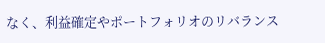なく、利益確定やポートフォリオのリバランス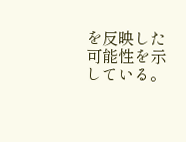を反映した可能性を示している。